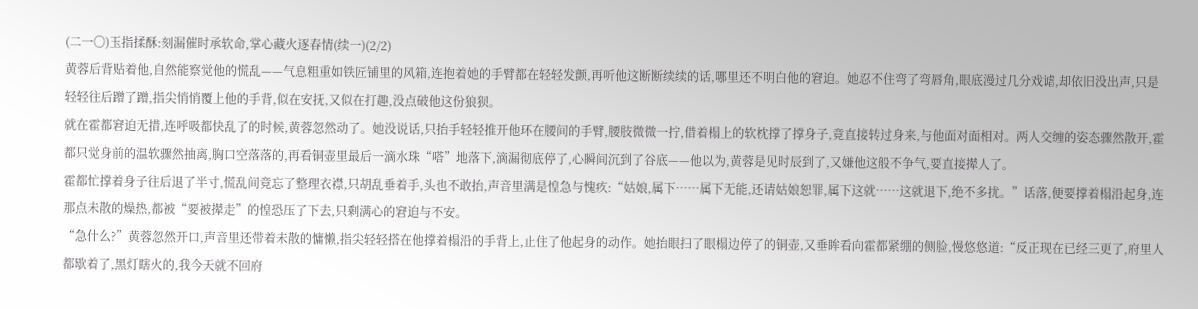(二一〇)玉指揉酥:刻漏催时承软命,掌心藏火逐春情(续一)(2/2)
黄蓉后背贴着他,自然能察觉他的慌乱——气息粗重如铁匠铺里的风箱,连抱着她的手臂都在轻轻发颤,再听他这断断续续的话,哪里还不明白他的窘迫。她忍不住弯了弯唇角,眼底漫过几分戏谑,却依旧没出声,只是轻轻往后蹭了蹭,指尖悄悄覆上他的手背,似在安抚,又似在打趣,没点破他这份狼狈。
就在霍都窘迫无措,连呼吸都快乱了的时候,黄蓉忽然动了。她没说话,只抬手轻轻推开他环在腰间的手臂,腰肢微微一拧,借着榻上的软枕撑了撑身子,竟直接转过身来,与他面对面相对。两人交缠的姿态骤然散开,霍都只觉身前的温软骤然抽离,胸口空落落的,再看铜壶里最后一滴水珠“嗒”地落下,滴漏彻底停了,心瞬间沉到了谷底——他以为,黄蓉是见时辰到了,又嫌他这般不争气,要直接撵人了。
霍都忙撑着身子往后退了半寸,慌乱间竟忘了整理衣襟,只胡乱垂着手,头也不敢抬,声音里满是惶急与愧疚:“姑娘,属下……属下无能,还请姑娘恕罪,属下这就……这就退下,绝不多扰。”话落,便要撑着榻沿起身,连那点未散的燥热,都被“要被撵走”的惶恐压了下去,只剩满心的窘迫与不安。
“急什么?”黄蓉忽然开口,声音里还带着未散的慵懒,指尖轻轻搭在他撑着榻沿的手背上,止住了他起身的动作。她抬眼扫了眼榻边停了的铜壶,又垂眸看向霍都紧绷的侧脸,慢悠悠道:“反正现在已经三更了,府里人都歇着了,黑灯瞎火的,我今天就不回府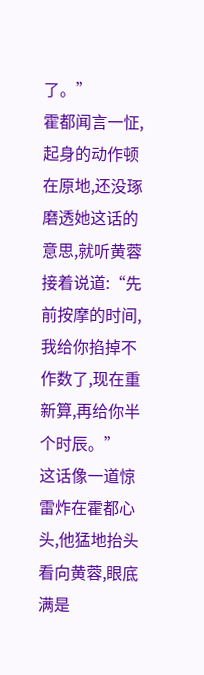了。”
霍都闻言一怔,起身的动作顿在原地,还没琢磨透她这话的意思,就听黄蓉接着说道:“先前按摩的时间,我给你掐掉不作数了,现在重新算,再给你半个时辰。”
这话像一道惊雷炸在霍都心头,他猛地抬头看向黄蓉,眼底满是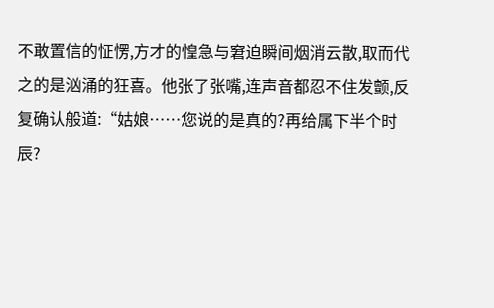不敢置信的怔愣,方才的惶急与窘迫瞬间烟消云散,取而代之的是汹涌的狂喜。他张了张嘴,连声音都忍不住发颤,反复确认般道:“姑娘……您说的是真的?再给属下半个时辰?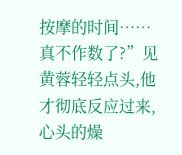按摩的时间……真不作数了?”见黄蓉轻轻点头,他才彻底反应过来,心头的燥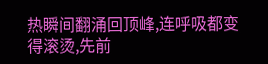热瞬间翻涌回顶峰,连呼吸都变得滚烫,先前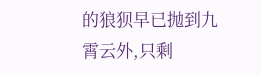的狼狈早已抛到九霄云外,只剩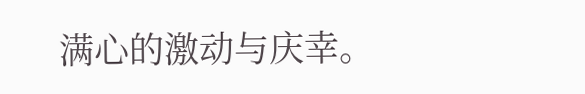满心的激动与庆幸。